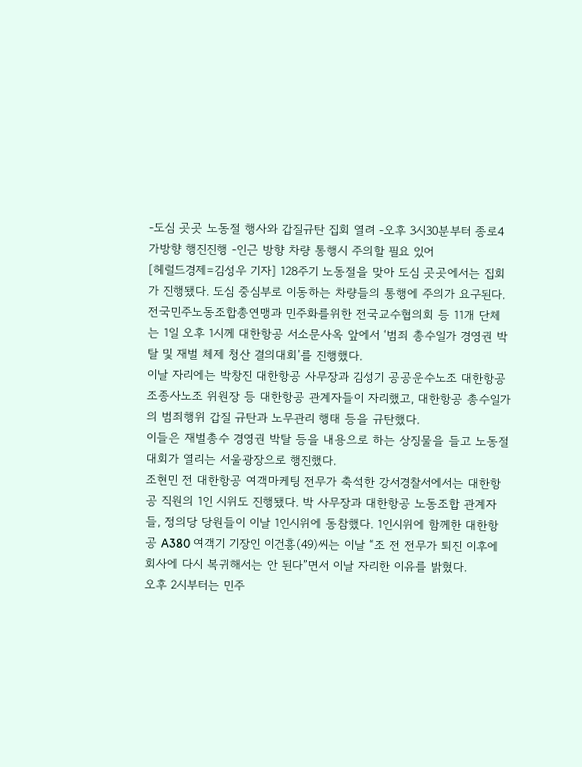-도심 곳곳 노동절 행사와 갑질규탄 집회 열려 -오후 3시30분부터 종로4가방향 행진진행 -인근 방향 차량 통행시 주의할 필요 있어
[헤럴드경제=김성우 기자] 128주기 노동절을 맞아 도심 곳곳에서는 집회가 진행됐다. 도심 중심부로 이동하는 차량들의 통행에 주의가 요구된다.
전국민주노동조합총연맹과 민주화를위한 전국교수협의회 등 11개 단체는 1일 오후 1시께 대한항공 서소문사옥 앞에서 ‘범죄 총수일가 경영권 박탈 및 재벌 체제 청산 결의대회’를 진행했다.
이날 자리에는 박창진 대한항공 사무장과 김성기 공공운수노조 대한항공조종사노조 위원장 등 대한항공 관계자들이 자리했고, 대한항공 총수일가의 범죄행위 갑질 규탄과 노무관리 행태 등을 규탄했다.
이들은 재벌총수 경영권 박탈 등을 내용으로 하는 상징물을 들고 노동절 대회가 열리는 서울광장으로 행진했다.
조현민 전 대한항공 여객마케팅 전무가 축석한 강서경찰서에서는 대한항공 직원의 1인 시위도 진행됐다. 박 사무장과 대한항공 노동조합 관계자들, 정의당 당원들이 이날 1인시위에 동참했다. 1인시위에 함께한 대한항공 A380 여객기 기장인 이건흥(49)씨는 이날 “조 전 전무가 퇴진 이후에 회사에 다시 복귀해서는 안 된다”면서 이날 자리한 이유를 밝혔다.
오후 2시부터는 민주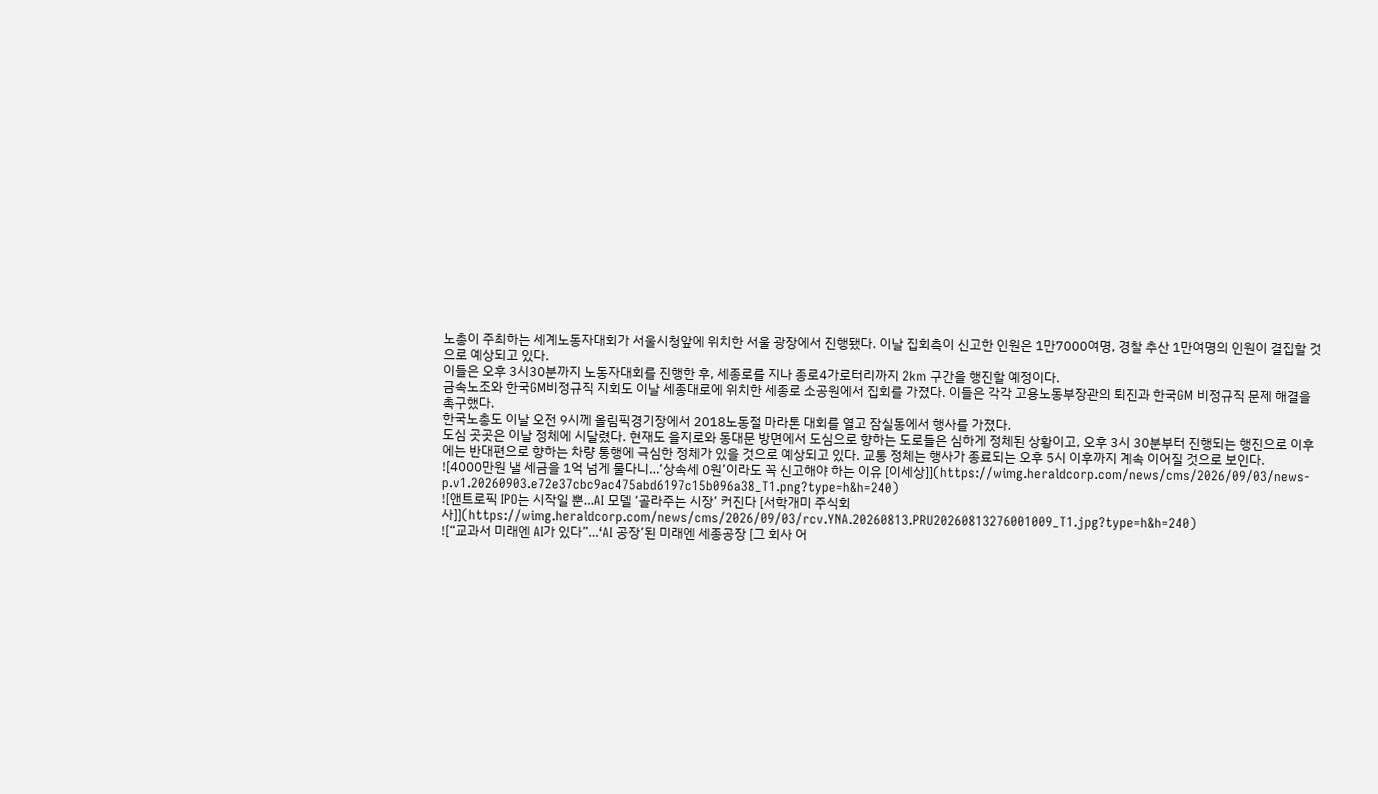노총이 주최하는 세계노동자대회가 서울시청앞에 위치한 서울 광장에서 진행됐다. 이날 집회측이 신고한 인원은 1만7000여명, 경찰 추산 1만여명의 인원이 결집할 것으로 예상되고 있다.
이들은 오후 3시30분까지 노동자대회를 진행한 후, 세종로를 지나 종로4가로터리까지 2km 구간을 행진할 예정이다.
금속노조와 한국GM비정규직 지회도 이날 세종대로에 위치한 세종로 소공원에서 집회를 가졌다. 이들은 각각 고용노동부장관의 퇴진과 한국GM 비정규직 문제 해결을 촉구했다.
한국노총도 이날 오전 9시께 올림픽경기장에서 2018노동절 마라톤 대회를 열고 잠실동에서 행사를 가졌다.
도심 곳곳은 이날 정체에 시달렸다. 현재도 을지로와 동대문 방면에서 도심으로 향하는 도로들은 심하게 정체된 상황이고, 오후 3시 30분부터 진행되는 행진으로 이후에는 반대편으로 향하는 차량 통행에 극심한 정체가 있을 것으로 예상되고 있다. 교통 정체는 행사가 종료되는 오후 5시 이후까지 계속 이어질 것으로 보인다.
![4000만원 낼 세금을 1억 넘게 물다니…‘상속세 0원’이라도 꼭 신고해야 하는 이유 [이세상]](https://wimg.heraldcorp.com/news/cms/2026/09/03/news-p.v1.20260903.e72e37cbc9ac475abd6197c15b096a38_T1.png?type=h&h=240)
![앤트로픽 IPO는 시작일 뿐…AI 모델 ‘골라주는 시장’ 커진다 [서학개미 주식회사]](https://wimg.heraldcorp.com/news/cms/2026/09/03/rcv.YNA.20260813.PRU20260813276001009_T1.jpg?type=h&h=240)
![“교과서 미래엔 AI가 있다”…‘AI 공장’된 미래엔 세종공장 [그 회사 어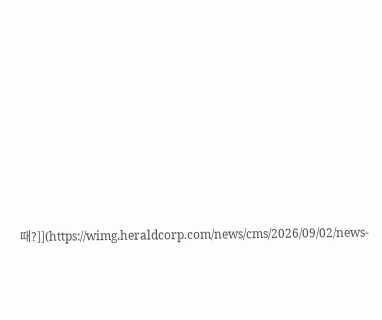때?]](https://wimg.heraldcorp.com/news/cms/2026/09/02/news-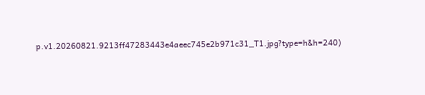p.v1.20260821.9213ff47283443e4aeec745e2b971c31_T1.jpg?type=h&h=240)